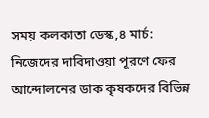সময় কলকাতা ডেস্ক,৪ মার্চ: নিজেদের দাবিদাওয়া পূরণে ফের আন্দোলনের ডাক কৃষকদের বিভিন্ন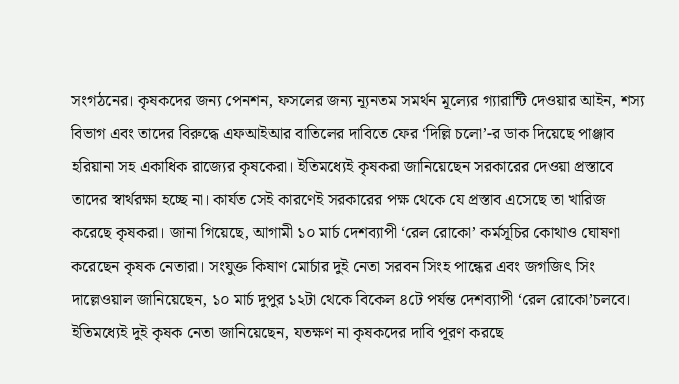সংগঠনের। কৃষকদের জন্য পেনশন, ফসলের জন্য ন্যূনতম সমর্থন মূল্যের গ্যারান্টি দেওয়ার আইন, শস্য বিভাগ এবং তাদের বিরুদ্ধে এফআইআর বাতিলের দাবিতে ফের ‘দিল্লি চলো’-র ডাক দিয়েছে পাঞ্জাব হরিয়ানা সহ একাধিক রাজ্যের কৃষকেরা। ইতিমধ্যেই কৃষকরা জানিয়েছেন সরকারের দেওয়া প্রস্তাবে তাদের স্বার্থরক্ষা হচ্ছে না। কার্যত সেই কারণেই সরকারের পক্ষ থেকে যে প্রস্তাব এসেছে তা খারিজ করেছে কৃষকরা। জানা গিয়েছে, আগামী ১০ মার্চ দেশব্যাপী ‘রেল রোকো’ কর্মসূচির কোথাও ঘোষণা করেছেন কৃষক নেতারা। সংযুক্ত কিষাণ মোর্চার দুই নেতা সরবন সিংহ পান্ধের এবং জগজিৎ সিং দাল্লেওয়াল জানিয়েছেন, ১০ মার্চ দুপুর ১২টা থেকে বিকেল ৪টে পর্যন্ত দেশব্যাপী ‘রেল রোকো’চলবে। ইতিমধ্যেই দুই কৃষক নেতা জানিয়েছেন, যতক্ষণ না কৃষকদের দাবি পূরণ করছে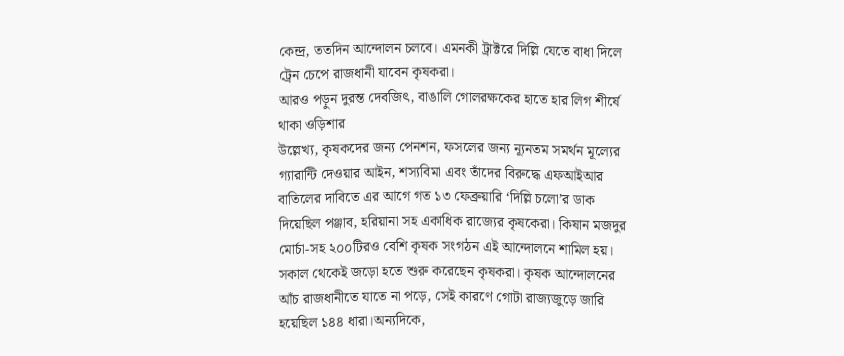কেন্দ্র, ততদিন আন্দোলন চলবে। এমনকী ট্রাক্টরে দিল্লি যেতে বাধা দিলে ট্রেন চেপে রাজধানী যাবেন কৃষকরা।
আরও পড়ুন দুরন্ত দেবজিৎ, বাঙালি গোলরক্ষকের হাতে হার লিগ শীর্ষে থাকা ওড়িশার
উল্লেখ্য, কৃষকদের জন্য পেনশন, ফসলের জন্য ন্যূনতম সমর্থন মূল্যের গ্যারান্টি দেওয়ার আইন, শস্যবিমা এবং তাঁদের বিরুদ্ধে এফআইআর বাতিলের দাবিতে এর আগে গত ১৩ ফেব্রুয়ারি ‘দিল্লি চলো’র ডাক দিয়েছিল পঞ্জাব, হরিয়ানা সহ একাধিক রাজ্যের কৃষকেরা। কিষান মজদুর মোর্চা-সহ ২০০টিরও বেশি কৃষক সংগঠন এই আন্দোলনে শামিল হয়। সকাল থেকেই জড়ো হতে শুরু করেছেন কৃষকরা। কৃষক আন্দোলনের আঁচ রাজধানীতে যাতে না পড়ে, সেই কারণে গোটা রাজ্যজুড়ে জারি হয়েছিল ১৪৪ ধারা।অন্যদিকে,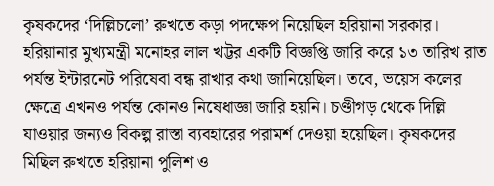কৃষকদের ‘দিল্লিচলো’ রুখতে কড়া পদক্ষেপ নিয়েছিল হরিয়ানা সরকার। হরিয়ানার মুখ্যমন্ত্রী মনোহর লাল খট্টর একটি বিজ্ঞপ্তি জারি করে ১৩ তারিখ রাত পর্যন্ত ইন্টারনেট পরিষেবা বন্ধ রাখার কথা জানিয়েছিল। তবে, ভয়েস কলের ক্ষেত্রে এখনও পর্যন্ত কোনও নিষেধাজ্ঞা জারি হয়নি। চণ্ডীগড় থেকে দিল্লি যাওয়ার জন্যও বিকল্প রাস্তা ব্যবহারের পরামর্শ দেওয়া হয়েছিল। কৃষকদের মিছিল রুখতে হরিয়ানা পুলিশ ও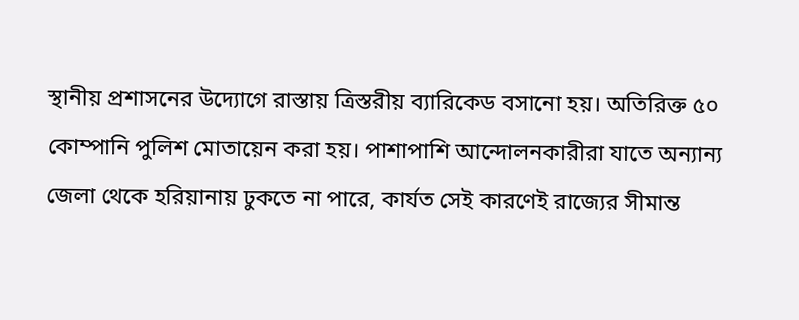স্থানীয় প্রশাসনের উদ্যোগে রাস্তায় ত্রিস্তরীয় ব্যারিকেড বসানো হয়। অতিরিক্ত ৫০ কোম্পানি পুলিশ মোতায়েন করা হয়। পাশাপাশি আন্দোলনকারীরা যাতে অন্যান্য জেলা থেকে হরিয়ানায় ঢুকতে না পারে, কার্যত সেই কারণেই রাজ্যের সীমান্ত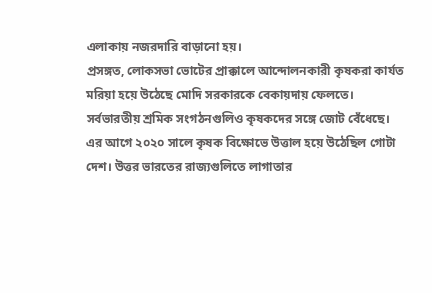এলাকায় নজরদারি বাড়ানো হয়।
প্রসঙ্গত, লোকসভা ভোটের প্রাক্কালে আন্দোলনকারী কৃষকরা কার্যত মরিয়া হয়ে উঠেছে মোদি সরকারকে বেকায়দায় ফেলতে। সর্বভারতীয় শ্রমিক সংগঠনগুলিও কৃষকদের সঙ্গে জোট বেঁধেছে। এর আগে ২০২০ সালে কৃষক বিক্ষোভে উত্তাল হয়ে উঠেছিল গোটা দেশ। উত্তর ভারতের রাজ্যগুলিতে লাগাতার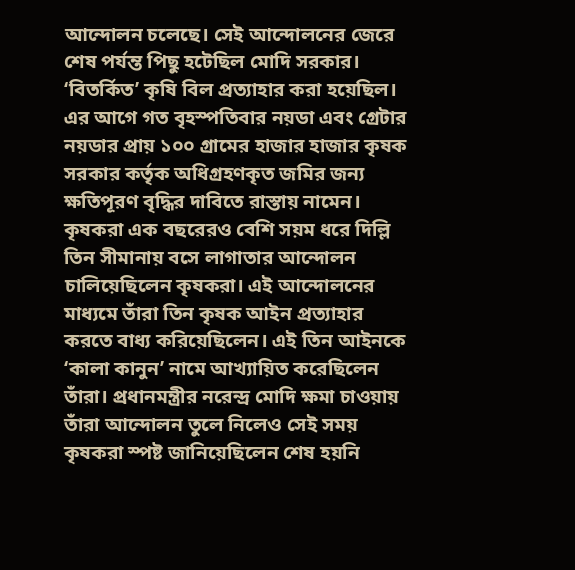আন্দোলন চলেছে। সেই আন্দোলনের জেরে শেষ পর্যন্ত পিছু হটেছিল মোদি সরকার। ‘বিতর্কিত’ কৃষি বিল প্রত্যাহার করা হয়েছিল। এর আগে গত বৃহস্পতিবার নয়ডা এবং গ্রেটার নয়ডার প্রায় ১০০ গ্রামের হাজার হাজার কৃষক সরকার কর্তৃক অধিগ্রহণকৃত জমির জন্য ক্ষতিপূরণ বৃদ্ধির দাবিতে রাস্তায় নামেন। কৃষকরা এক বছরেরও বেশি সয়ম ধরে দিল্লি তিন সীমানায় বসে লাগাতার আন্দোলন চালিয়েছিলেন কৃষকরা। এই আন্দোলনের মাধ্যমে তাঁরা তিন কৃষক আইন প্রত্যাহার করতে বাধ্য করিয়েছিলেন। এই তিন আইনকে ‘কালা কানুন’ নামে আখ্যায়িত করেছিলেন তাঁরা। প্রধানমন্ত্রীর নরেন্দ্র মোদি ক্ষমা চাওয়ায় তাঁরা আন্দোলন তুলে নিলেও সেই সময় কৃষকরা স্পষ্ট জানিয়েছিলেন শেষ হয়নি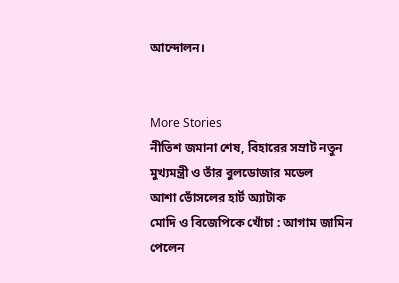আন্দোলন।


More Stories
নীতিশ জমানা শেষ, বিহারের সম্রাট নতুন মুখ্যমন্ত্রী ও তাঁর বুলডোজার মডেল
আশা ভোঁসলের হার্ট অ্যাটাক
মোদি ও বিজেপিকে খোঁচা : আগাম জামিন পেলেন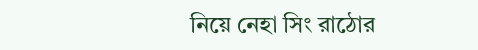নিয়ে নেহা সিং রাঠোর